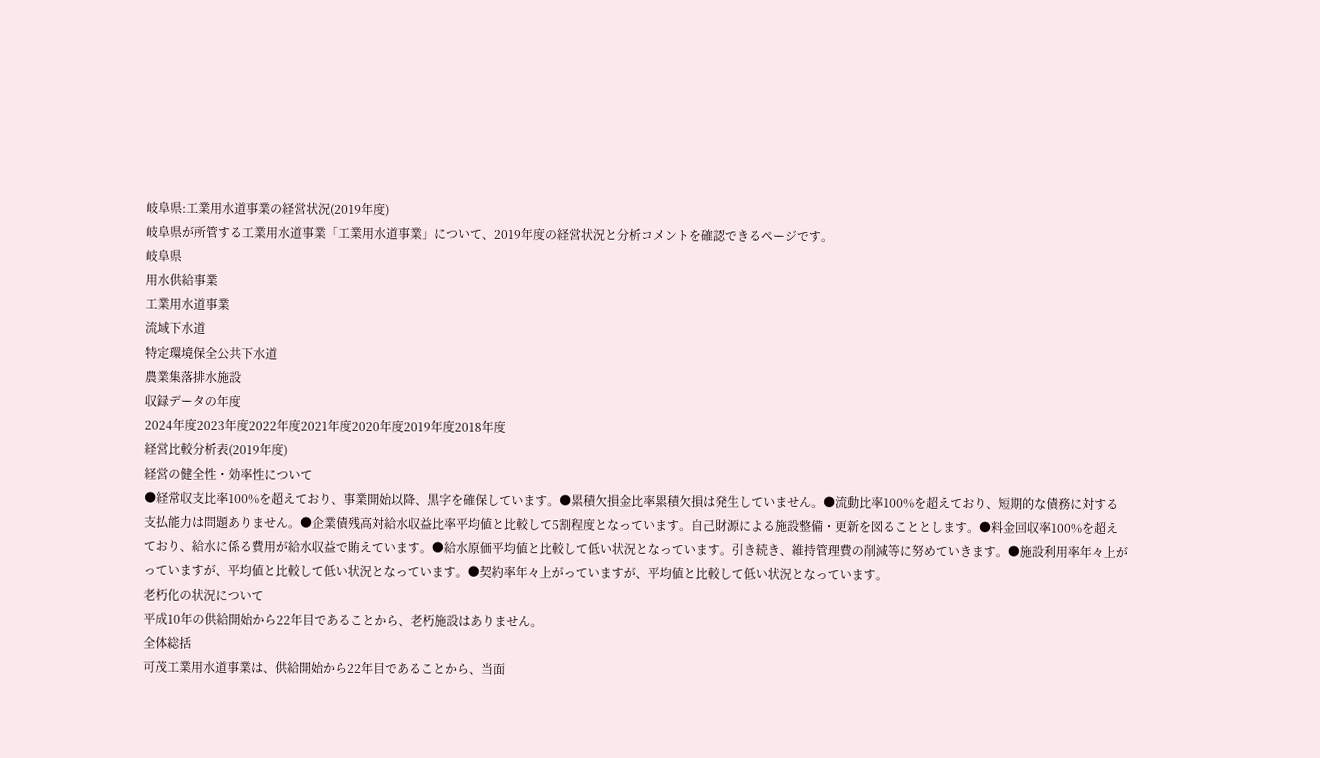岐阜県:工業用水道事業の経営状況(2019年度)
岐阜県が所管する工業用水道事業「工業用水道事業」について、2019年度の経営状況と分析コメントを確認できるページです。
岐阜県
用水供給事業
工業用水道事業
流域下水道
特定環境保全公共下水道
農業集落排水施設
収録データの年度
2024年度2023年度2022年度2021年度2020年度2019年度2018年度
経営比較分析表(2019年度)
経営の健全性・効率性について
●経常収支比率100%を超えており、事業開始以降、黒字を確保しています。●累積欠損金比率累積欠損は発生していません。●流動比率100%を超えており、短期的な債務に対する支払能力は問題ありません。●企業債残高対給水収益比率平均値と比較して5割程度となっています。自己財源による施設整備・更新を図ることとします。●料金回収率100%を超えており、給水に係る費用が給水収益で賄えています。●給水原価平均値と比較して低い状況となっています。引き続き、維持管理費の削減等に努めていきます。●施設利用率年々上がっていますが、平均値と比較して低い状況となっています。●契約率年々上がっていますが、平均値と比較して低い状況となっています。
老朽化の状況について
平成10年の供給開始から22年目であることから、老朽施設はありません。
全体総括
可茂工業用水道事業は、供給開始から22年目であることから、当面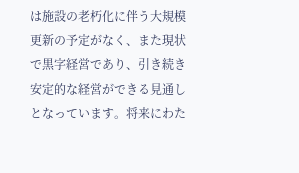は施設の老朽化に伴う大規模更新の予定がなく、また現状で黒字経営であり、引き続き安定的な経営ができる見通しとなっています。将来にわた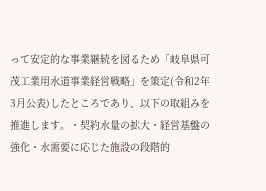って安定的な事業継続を図るため「岐阜県可茂工業用水道事業経営戦略」を策定(令和2年3月公表)したところであり、以下の取組みを推進します。・契約水量の拡大・経営基盤の強化・水需要に応じた施設の段階的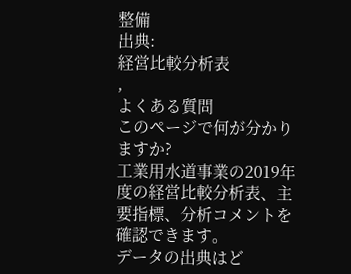整備
出典:
経営比較分析表
,
よくある質問
このページで何が分かりますか?
工業用水道事業の2019年度の経営比較分析表、主要指標、分析コメントを確認できます。
データの出典はど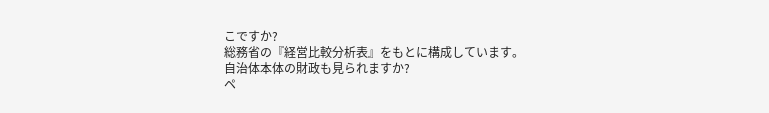こですか?
総務省の『経営比較分析表』をもとに構成しています。
自治体本体の財政も見られますか?
ペ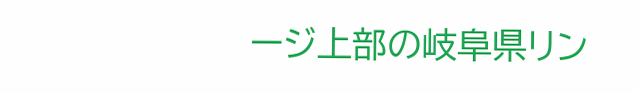ージ上部の岐阜県リン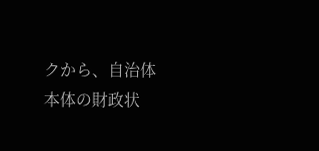クから、自治体本体の財政状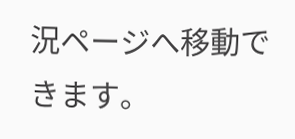況ページへ移動できます。